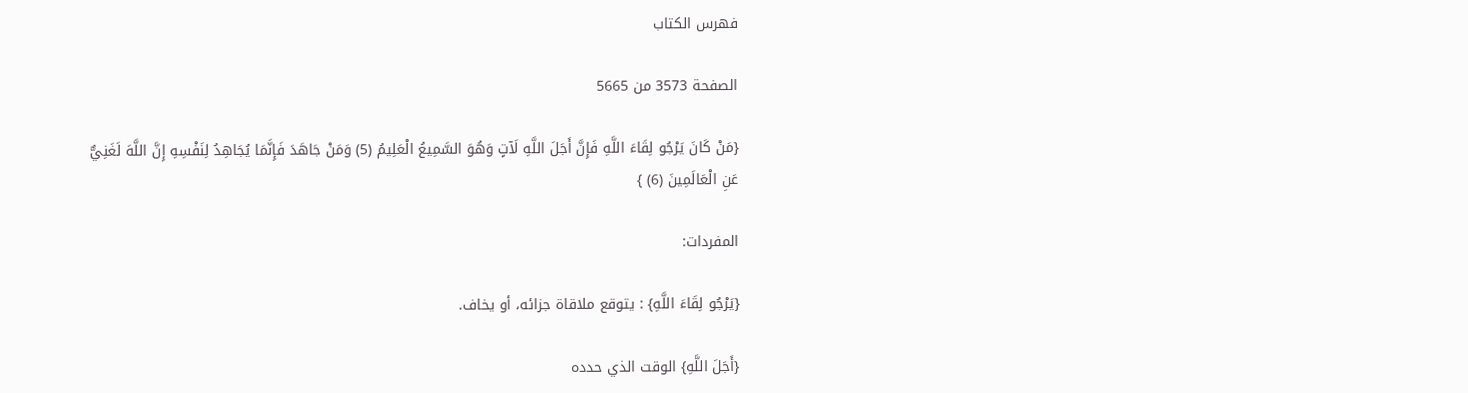فهرس الكتاب

الصفحة 3573 من 5665

{مَنْ كَانَ يَرْجُو لِقَاءَ اللَّهِ فَإِنَّ أَجَلَ اللَّهِ لَآتٍ وَهُوَ السَّمِيعُ الْعَلِيمُ (5) وَمَنْ جَاهَدَ فَإِنَّمَا يُجَاهِدُ لِنَفْسِهِ إِنَّ اللَّهَ لَغَنِيٌّ عَنِ الْعَالَمِينَ (6) }

المفردات:

{يَرْجُو لِقَاءَ اللَّهِ} : يتوقع ملاقاة جزائه، أو يخاف.

{أَجَلَ اللَّهِ} الوقت الذي حدده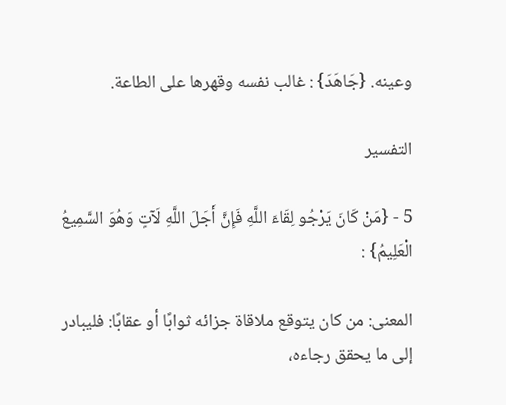وعينه. {جَاهَدَ} : غالب نفسه وقهرها على الطاعة.

التفسير

5 - {مَنْ كَانَ يَرْجُو لِقَاءَ اللَّهِ فَإِنَّ أَجَلَ اللَّهِ لَآتٍ وَهُوَ السَّمِيعُ الْعَلِيمُ} :

المعنى: من كان يتوقع ملاقاة جزائه ثوابًا أو عقابًا: فليبادر إلى ما يحقق رجاءه،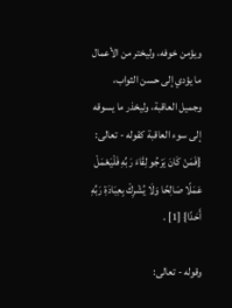ويؤمن خوفه، وليختر من الأعمال ما يؤدي إلى حسن الثواب، وجميل العاقبة، وليحْذر ما يسوقه إلى سوء العاقبة كقوله - تعالى: {فَمَنْ كَانَ يَرْجُو لِقَاءَ رَبِّهِ فَلْيَعْمَلْ عَمَلًا صَالِحًا وَلَا يُشْرِكْ بِعِبَادَةِ رَبِّهِ أَحَدًا} [1] .

وقوله - تعالى: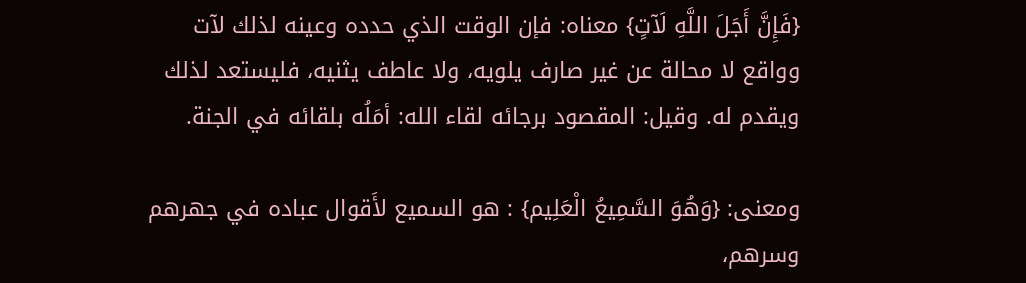{فَإِنَّ أَجَلَ اللَّهِ لَآتٍ} معناه: فإن الوقت الذي حدده وعينه لذلك لآت وواقع لا محالة عن غير صارف يلويه، ولا عاطف يثنيه، فليستعد لذلك ويقدم له. وقيل: المقصود برجائه لقاء الله: أمَلُه بلقائه في الجنة.

ومعنى: {وَهُوَ السَّمِيعُ الْعَلِيم} : هو السميع لأَقوال عباده في جهرهم وسرهم،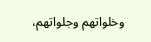وخلواتهم وجلواتهم،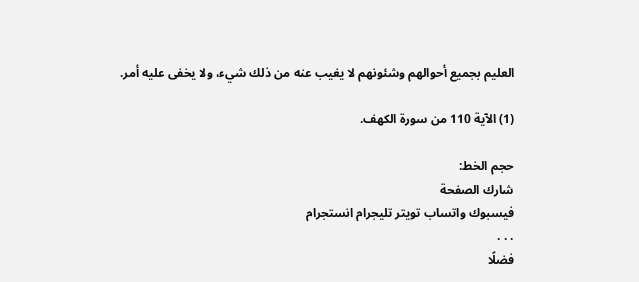العليم بجميع أحوالهم وشئونهم لا يغيب عنه من ذلك شيء، ولا يخفى عليه أمر.

(1) الآية 110 من سورة الكهف.

حجم الخط:
شارك الصفحة
فيسبوك واتساب تويتر تليجرام انستجرام
. . .
فضلًا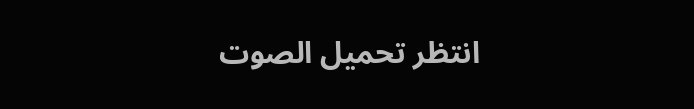انتظر تحميل الصوت